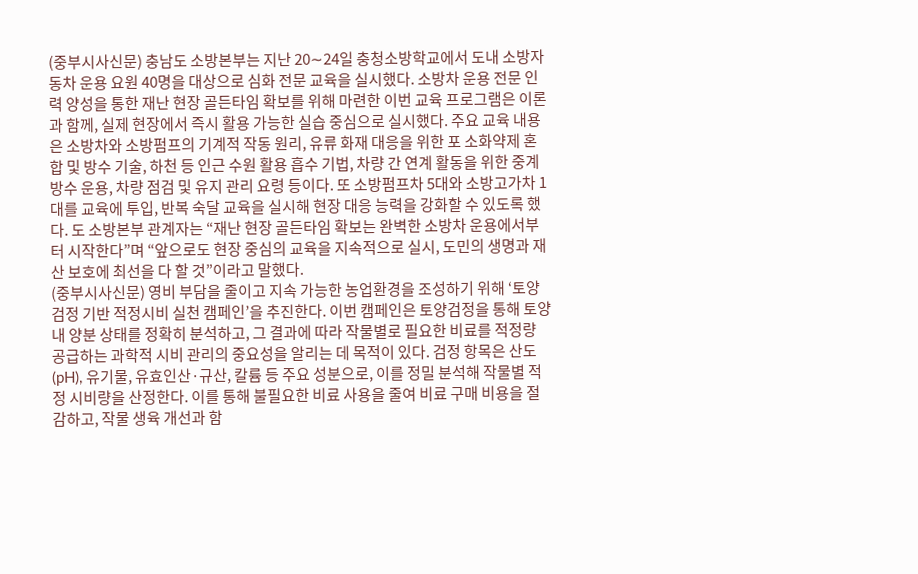(중부시사신문) 충남도 소방본부는 지난 20∼24일 충청소방학교에서 도내 소방자동차 운용 요원 40명을 대상으로 심화 전문 교육을 실시했다. 소방차 운용 전문 인력 양성을 통한 재난 현장 골든타임 확보를 위해 마련한 이번 교육 프로그램은 이론과 함께, 실제 현장에서 즉시 활용 가능한 실습 중심으로 실시했다. 주요 교육 내용은 소방차와 소방펌프의 기계적 작동 원리, 유류 화재 대응을 위한 포 소화약제 혼합 및 방수 기술, 하천 등 인근 수원 활용 흡수 기법, 차량 간 연계 활동을 위한 중계방수 운용, 차량 점검 및 유지 관리 요령 등이다. 또 소방펌프차 5대와 소방고가차 1대를 교육에 투입, 반복 숙달 교육을 실시해 현장 대응 능력을 강화할 수 있도록 했다. 도 소방본부 관계자는 “재난 현장 골든타임 확보는 완벽한 소방차 운용에서부터 시작한다”며 “앞으로도 현장 중심의 교육을 지속적으로 실시, 도민의 생명과 재산 보호에 최선을 다 할 것”이라고 말했다.
(중부시사신문) 영비 부담을 줄이고 지속 가능한 농업환경을 조성하기 위해 ‘토양검정 기반 적정시비 실천 캠페인’을 추진한다. 이번 캠페인은 토양검정을 통해 토양 내 양분 상태를 정확히 분석하고, 그 결과에 따라 작물별로 필요한 비료를 적정량 공급하는 과학적 시비 관리의 중요성을 알리는 데 목적이 있다. 검정 항목은 산도(pH), 유기물, 유효인산·규산, 칼륨 등 주요 성분으로, 이를 정밀 분석해 작물별 적정 시비량을 산정한다. 이를 통해 불필요한 비료 사용을 줄여 비료 구매 비용을 절감하고, 작물 생육 개선과 함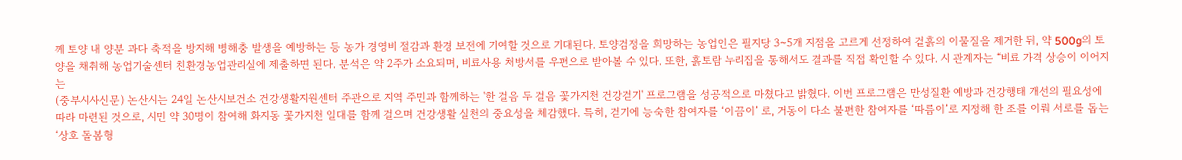께 토양 내 양분 과다 축적을 방지해 병해충 발생을 예방하는 등 농가 경영비 절감과 환경 보전에 기여할 것으로 기대된다. 토양검정을 희망하는 농업인은 필지당 3~5개 지점을 고르게 선정하여 겉흙의 이물질을 제거한 뒤, 약 500g의 토양을 채취해 농업기술센터 친환경농업관리실에 제출하면 된다. 분석은 약 2주가 소요되며, 비료사용 처방서를 우편으로 받아볼 수 있다. 또한, 흙토람 누리집을 통해서도 결과를 직접 확인할 수 있다. 시 관계자는 “비료 가격 상승이 이어지는
(중부시사신문) 논산시는 24일 논산시보건소 건강생활지원센터 주관으로 지역 주민과 함께하는 '한 걸음 두 걸음 꽃가지천 건강걷기' 프로그램을 성공적으로 마쳤다고 밝혔다. 이번 프로그램은 만성질환 예방과 건강행태 개선의 필요성에 따라 마련된 것으로, 시민 약 30명이 참여해 화지동 꽃가지천 일대를 함께 걸으며 건강생활 실천의 중요성을 체감했다. 특히, 걷기에 능숙한 참여자를 ‘이끔이’ 로, 거동이 다소 불편한 참여자를 ‘따름이’로 지정해 한 조를 이뤄 서로를 돕는‘상호 돌봄형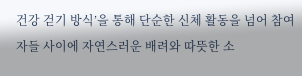건강 걷기 방식’을 통해 단순한 신체 활동을 넘어 참여자들 사이에 자연스러운 배려와 따뜻한 소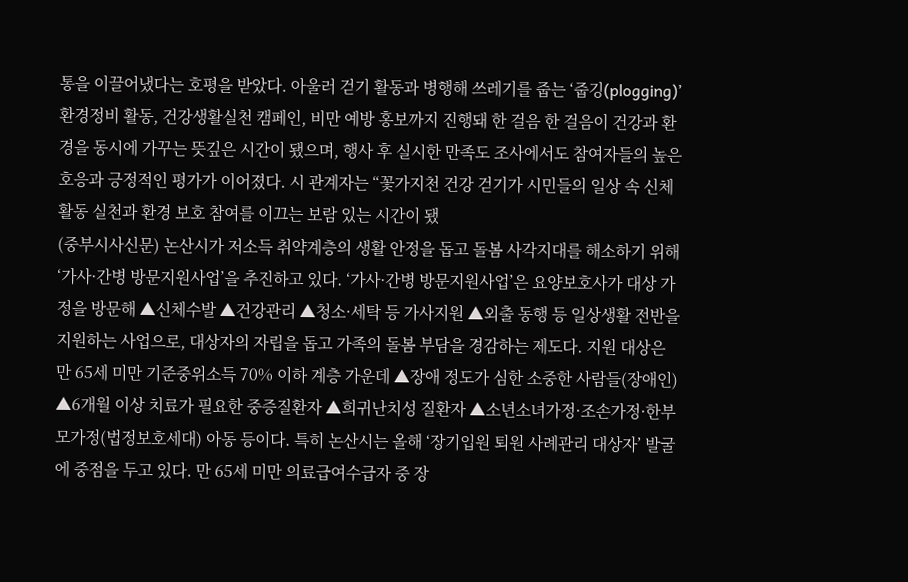통을 이끌어냈다는 호평을 받았다. 아울러 걷기 활동과 병행해 쓰레기를 줍는 ‘줍깅(plogging)’ 환경정비 활동, 건강생활실천 캠페인, 비만 예방 홍보까지 진행돼 한 걸음 한 걸음이 건강과 환경을 동시에 가꾸는 뜻깊은 시간이 됐으며, 행사 후 실시한 만족도 조사에서도 참여자들의 높은 호응과 긍정적인 평가가 이어졌다. 시 관계자는 “꽃가지천 건강 걷기가 시민들의 일상 속 신체활동 실천과 환경 보호 참여를 이끄는 보람 있는 시간이 됐
(중부시사신문) 논산시가 저소득 취약계층의 생활 안정을 돕고 돌봄 사각지대를 해소하기 위해 ‘가사·간병 방문지원사업’을 추진하고 있다. ‘가사·간병 방문지원사업’은 요양보호사가 대상 가정을 방문해 ▲신체수발 ▲건강관리 ▲청소·세탁 등 가사지원 ▲외출 동행 등 일상생활 전반을 지원하는 사업으로, 대상자의 자립을 돕고 가족의 돌봄 부담을 경감하는 제도다. 지원 대상은 만 65세 미만 기준중위소득 70% 이하 계층 가운데 ▲장애 정도가 심한 소중한 사람들(장애인) ▲6개월 이상 치료가 필요한 중증질환자 ▲희귀난치성 질환자 ▲소년소녀가정·조손가정·한부모가정(법정보호세대) 아동 등이다. 특히 논산시는 올해 ‘장기입원 퇴원 사례관리 대상자’ 발굴에 중점을 두고 있다. 만 65세 미만 의료급여수급자 중 장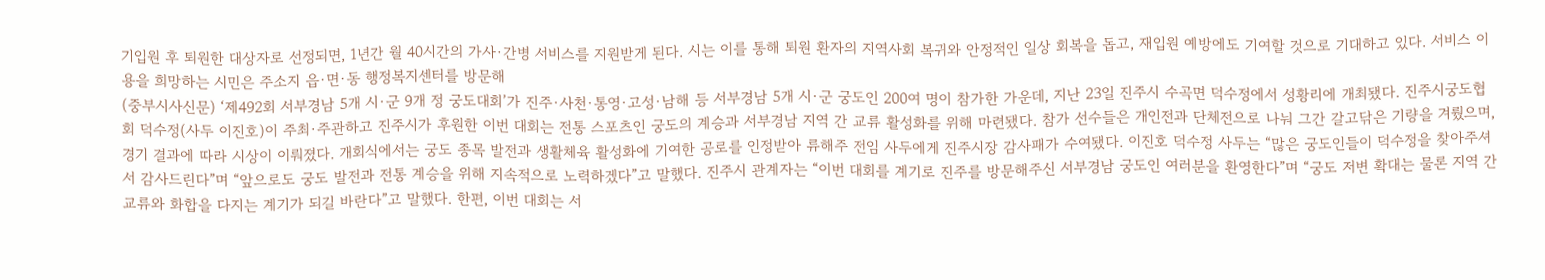기입원 후 퇴원한 대상자로 선정되면, 1년간 월 40시간의 가사·간병 서비스를 지원받게 된다. 시는 이를 통해 퇴원 환자의 지역사회 복귀와 안정적인 일상 회복을 돕고, 재입원 예방에도 기여할 것으로 기대하고 있다. 서비스 이용을 희망하는 시민은 주소지 읍·면·동 행정복지센터를 방문해
(중부시사신문) ‘제492회 서부경남 5개 시·군 9개 정 궁도대회’가 진주·사천·통영·고성·남해 등 서부경남 5개 시·군 궁도인 200여 명이 참가한 가운데, 지난 23일 진주시 수곡면 덕수정에서 성황리에 개최됐다. 진주시궁도협회 덕수정(사두 이진호)이 주최·주관하고 진주시가 후원한 이번 대회는 전통 스포츠인 궁도의 계승과 서부경남 지역 간 교류 활성화를 위해 마련됐다. 참가 선수들은 개인전과 단체전으로 나눠 그간 갈고닦은 기량을 겨뤘으며, 경기 결과에 따라 시상이 이뤄졌다. 개회식에서는 궁도 종목 발전과 생활체육 활성화에 기여한 공로를 인정받아 류해주 전임 사두에게 진주시장 감사패가 수여됐다. 이진호 덕수정 사두는 “많은 궁도인들이 덕수정을 찾아주셔서 감사드린다”며 “앞으로도 궁도 발전과 전통 계승을 위해 지속적으로 노력하겠다”고 말했다. 진주시 관계자는 “이번 대회를 계기로 진주를 방문해주신 서부경남 궁도인 여러분을 환영한다”며 “궁도 저변 확대는 물론 지역 간 교류와 화합을 다지는 계기가 되길 바란다”고 말했다. 한편, 이번 대회는 서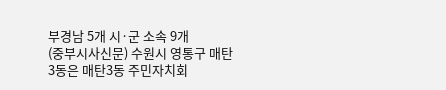부경남 5개 시·군 소속 9개
(중부시사신문) 수원시 영통구 매탄3동은 매탄3동 주민자치회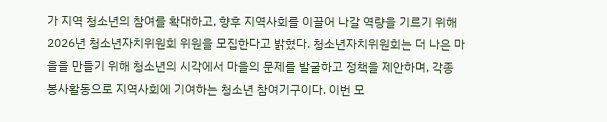가 지역 청소년의 참여를 확대하고, 향후 지역사회를 이끌어 나갈 역량을 기르기 위해 2026년 청소년자치위원회 위원을 모집한다고 밝혔다. 청소년자치위원회는 더 나은 마을을 만들기 위해 청소년의 시각에서 마을의 문제를 발굴하고 정책을 제안하며, 각종 봉사활동으로 지역사회에 기여하는 청소년 참여기구이다. 이번 모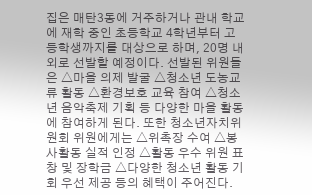집은 매탄3동에 거주하거나 관내 학교에 재학 중인 초등학교 4학년부터 고등학생까지를 대상으로 하며, 20명 내외로 선발할 예정이다. 선발된 위원들은 △마을 의제 발굴 △청소년 도농교류 활동 △환경보호 교육 참여 △청소년 음악축제 기획 등 다양한 마을 활동에 참여하게 된다. 또한 청소년자치위원회 위원에게는 △위촉장 수여 △봉사활동 실적 인정 △활동 우수 위원 표창 및 장학금 △다양한 청소년 활동 기회 우선 제공 등의 혜택이 주어진다.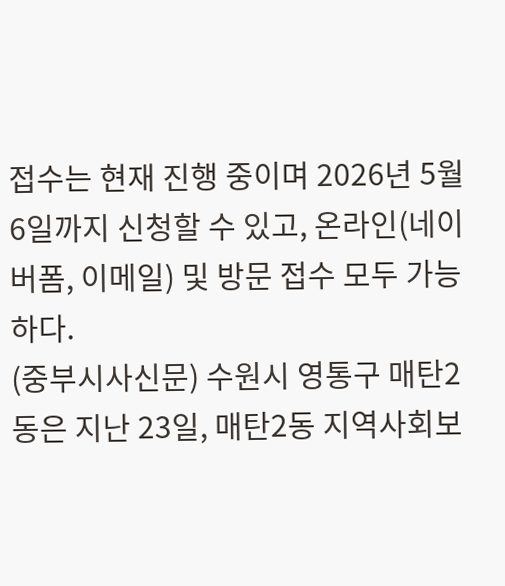접수는 현재 진행 중이며 2026년 5월 6일까지 신청할 수 있고, 온라인(네이버폼, 이메일) 및 방문 접수 모두 가능하다.
(중부시사신문) 수원시 영통구 매탄2동은 지난 23일, 매탄2동 지역사회보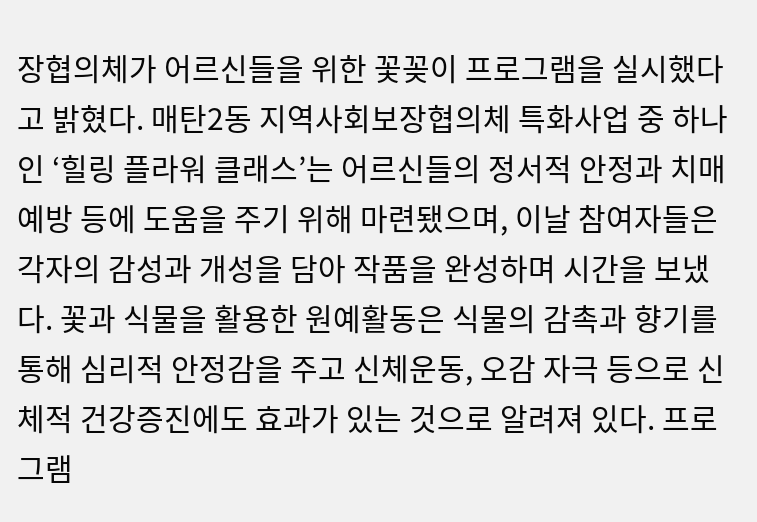장협의체가 어르신들을 위한 꽃꽂이 프로그램을 실시했다고 밝혔다. 매탄2동 지역사회보장협의체 특화사업 중 하나인 ‘힐링 플라워 클래스’는 어르신들의 정서적 안정과 치매 예방 등에 도움을 주기 위해 마련됐으며, 이날 참여자들은 각자의 감성과 개성을 담아 작품을 완성하며 시간을 보냈다. 꽃과 식물을 활용한 원예활동은 식물의 감촉과 향기를 통해 심리적 안정감을 주고 신체운동, 오감 자극 등으로 신체적 건강증진에도 효과가 있는 것으로 알려져 있다. 프로그램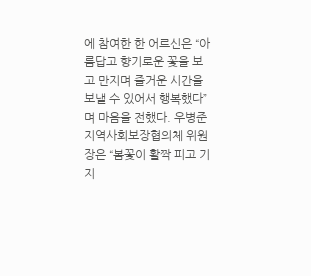에 참여한 한 어르신은 “아름답고 향기로운 꽃을 보고 만지며 즐거운 시간을 보낼 수 있어서 행복했다”며 마음을 전했다. 우병준 지역사회보장협의체 위원장은 “봄꽃이 활짝 피고 기지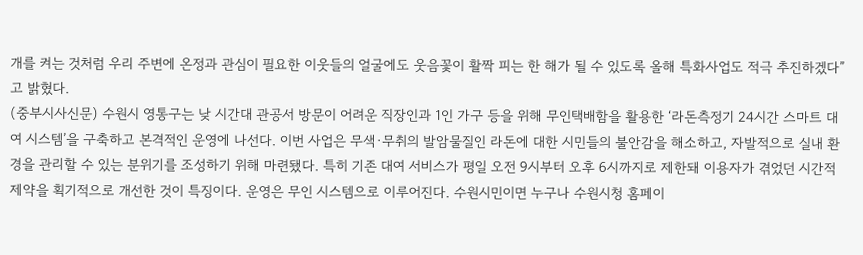개를 켜는 것처럼 우리 주변에 온정과 관심이 필요한 이웃들의 얼굴에도 웃음꽃이 활짝 피는 한 해가 될 수 있도록 올해 특화사업도 적극 추진하겠다”고 밝혔다.
(중부시사신문) 수원시 영통구는 낮 시간대 관공서 방문이 어려운 직장인과 1인 가구 등을 위해 무인택배함을 활용한 ‘라돈측정기 24시간 스마트 대여 시스템’을 구축하고 본격적인 운영에 나선다. 이번 사업은 무색·무취의 발암물질인 라돈에 대한 시민들의 불안감을 해소하고, 자발적으로 실내 환경을 관리할 수 있는 분위기를 조성하기 위해 마련됐다. 특히 기존 대여 서비스가 평일 오전 9시부터 오후 6시까지로 제한돼 이용자가 겪었던 시간적 제약을 획기적으로 개선한 것이 특징이다. 운영은 무인 시스템으로 이루어진다. 수원시민이면 누구나 수원시청 홈페이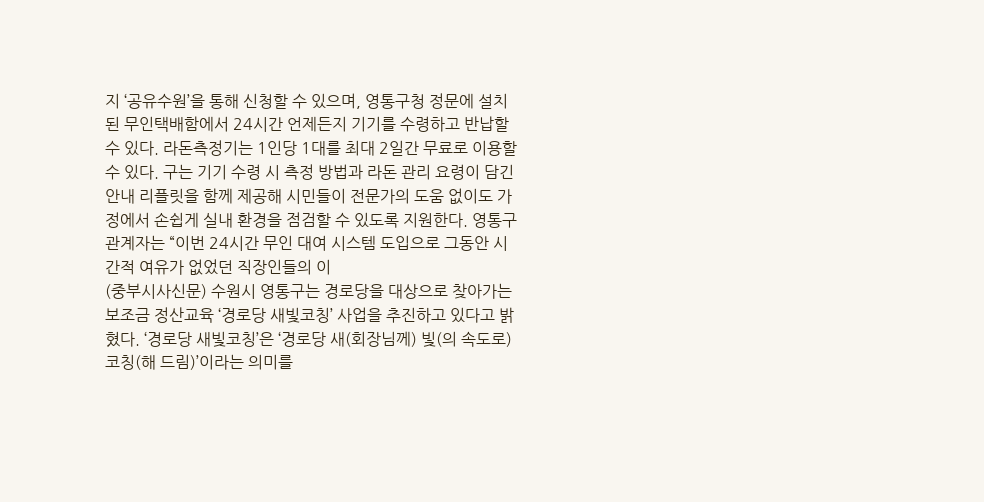지 ‘공유수원’을 통해 신청할 수 있으며, 영통구청 정문에 설치된 무인택배함에서 24시간 언제든지 기기를 수령하고 반납할 수 있다. 라돈측정기는 1인당 1대를 최대 2일간 무료로 이용할 수 있다. 구는 기기 수령 시 측정 방법과 라돈 관리 요령이 담긴 안내 리플릿을 함께 제공해 시민들이 전문가의 도움 없이도 가정에서 손쉽게 실내 환경을 점검할 수 있도록 지원한다. 영통구 관계자는 “이번 24시간 무인 대여 시스템 도입으로 그동안 시간적 여유가 없었던 직장인들의 이
(중부시사신문) 수원시 영통구는 경로당을 대상으로 찾아가는 보조금 정산교육 ‘경로당 새빛코칭’ 사업을 추진하고 있다고 밝혔다. ‘경로당 새빛코칭’은 ‘경로당 새(회장님께) 빛(의 속도로) 코칭(해 드림)’이라는 의미를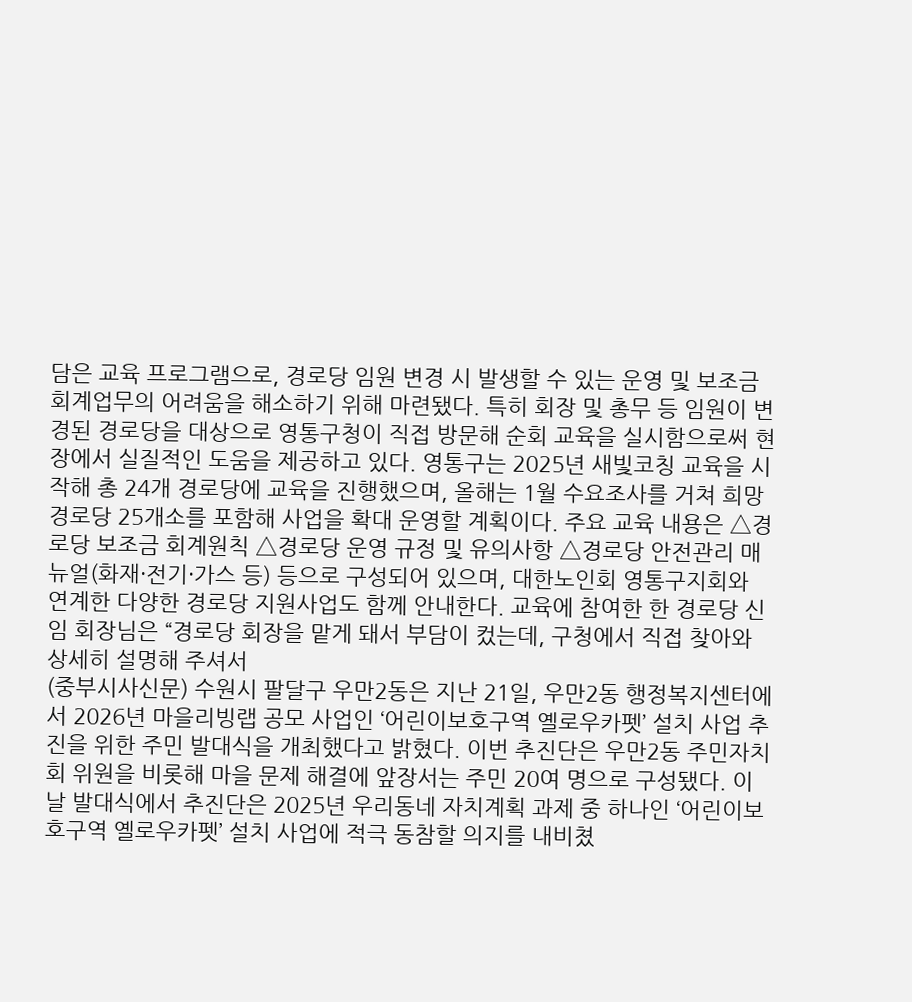담은 교육 프로그램으로, 경로당 임원 변경 시 발생할 수 있는 운영 및 보조금 회계업무의 어려움을 해소하기 위해 마련됐다. 특히 회장 및 총무 등 임원이 변경된 경로당을 대상으로 영통구청이 직접 방문해 순회 교육을 실시함으로써 현장에서 실질적인 도움을 제공하고 있다. 영통구는 2025년 새빛코칭 교육을 시작해 총 24개 경로당에 교육을 진행했으며, 올해는 1월 수요조사를 거쳐 희망 경로당 25개소를 포함해 사업을 확대 운영할 계획이다. 주요 교육 내용은 △경로당 보조금 회계원칙 △경로당 운영 규정 및 유의사항 △경로당 안전관리 매뉴얼(화재·전기·가스 등) 등으로 구성되어 있으며, 대한노인회 영통구지회와 연계한 다양한 경로당 지원사업도 함께 안내한다. 교육에 참여한 한 경로당 신임 회장님은 “경로당 회장을 맡게 돼서 부담이 컸는데, 구청에서 직접 찾아와 상세히 설명해 주셔서
(중부시사신문) 수원시 팔달구 우만2동은 지난 21일, 우만2동 행정복지센터에서 2026년 마을리빙랩 공모 사업인 ‘어린이보호구역 옐로우카펫’ 설치 사업 추진을 위한 주민 발대식을 개최했다고 밝혔다. 이번 추진단은 우만2동 주민자치회 위원을 비롯해 마을 문제 해결에 앞장서는 주민 20여 명으로 구성됐다. 이날 발대식에서 추진단은 2025년 우리동네 자치계획 과제 중 하나인 ‘어린이보호구역 옐로우카펫’ 설치 사업에 적극 동참할 의지를 내비쳤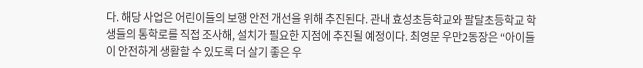다. 해당 사업은 어린이들의 보행 안전 개선을 위해 추진된다. 관내 효성초등학교와 팔달초등학교 학생들의 통학로를 직접 조사해, 설치가 필요한 지점에 추진될 예정이다. 최영문 우만2동장은 “아이들이 안전하게 생활할 수 있도록 더 살기 좋은 우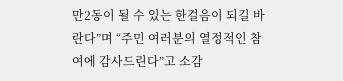만2동이 될 수 있는 한걸음이 되길 바란다”며 “주민 여러분의 열정적인 참여에 감사드린다”고 소감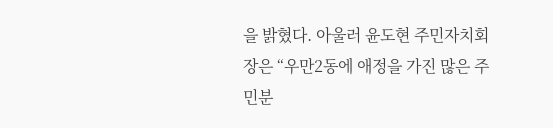을 밝혔다. 아울러 윤도현 주민자치회장은 “우만2동에 애정을 가진 많은 주민분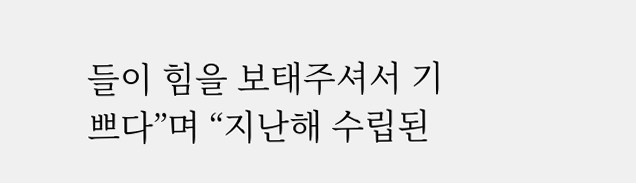들이 힘을 보태주셔서 기쁘다”며 “지난해 수립된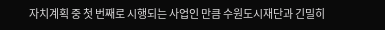자치계획 중 첫 번째로 시행되는 사업인 만큼 수원도시재단과 긴밀히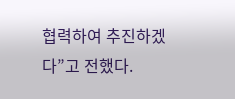협력하여 추진하겠다”고 전했다.